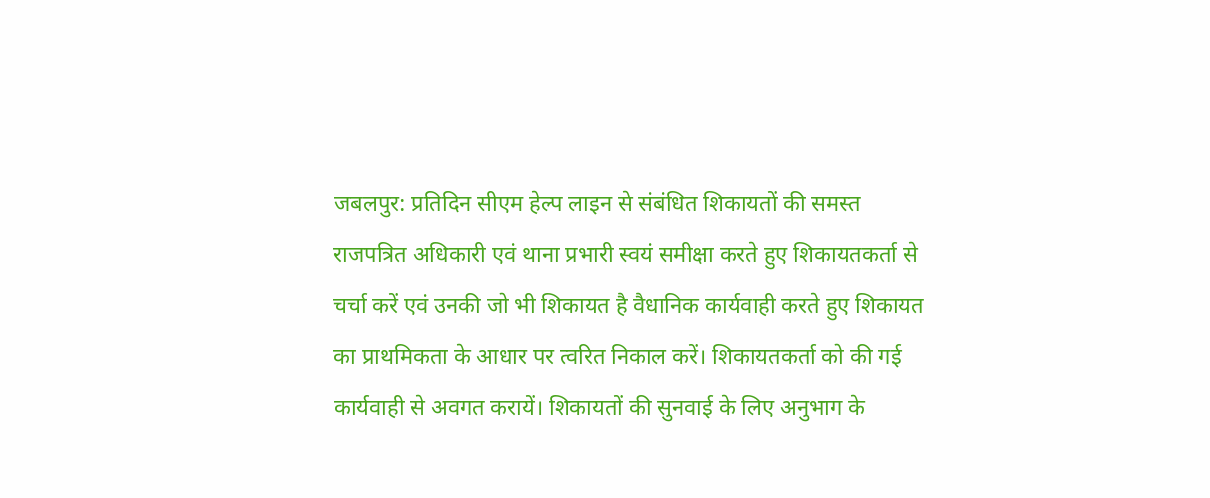जबलपुर: प्रतिदिन सीएम हेल्प लाइन से संबंधित शिकायतों की समस्त राजपत्रित अधिकारी एवं थाना प्रभारी स्वयं समीक्षा करते हुए शिकायतकर्ता से चर्चा करें एवं उनकी जो भी शिकायत है वैधानिक कार्यवाही करते हुए शिकायत का प्राथमिकता के आधार पर त्वरित निकाल करें। शिकायतकर्ता को की गई कार्यवाही से अवगत करायें। शिकायतों की सुनवाई के लिए अनुभाग के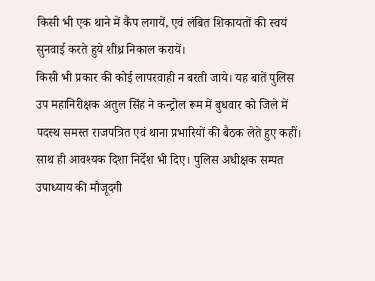किसी भी एक थाने में कैंप लगायें, एवं लंबित शिकायतों की स्वयं सुनवाई करते हुये शीध्र निकाल करायें।
किसी भी प्रकार की कोई लापरवाही न बरती जाये। यह बातें पुलिस उप महानिरीक्षक अतुल सिंह ने कन्ट्रोल रूम में बुधवार को जिले में पदस्थ समस्त राजपत्रित एवं थाना प्रभारियों की बैठक लेते हुए कहीं। साथ ही आवश्यक दिशा निर्देश भी दिए। पुलिस अधीक्षक सम्पत उपाध्याय की मौजूदगी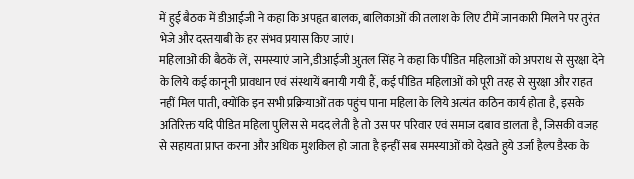में हुई बैठक में डीआईजी ने कहा कि अपहृत बालक, बालिकाओं की तलाश के लिए टीमें जानकारी मिलने पर तुरंत भेजे और दस्तयाबी के हर संभव प्रयास किए जाएं।
महिलाओं की बैठकें लें, समस्याएं जाने,डीआईजी अुतल सिंह ने कहा कि पीडित महिलाओं को अपराध से सुरक्षा देने के लिये कई कानूनी प्रावधान एवं संस्थायें बनायी गयी हैं, कई पीडित महिलाओं को पूरी तरह से सुरक्षा और राहत नहीं मिल पाती, क्योंकि इन सभी प्रक्रियाओं तक पहुंच पाना महिला के लिये अत्यंत कठिन कार्य होता है, इसके अतिरिक्त यदि पीडित महिला पुलिस से मदद लेती है तो उस पर परिवार एवं समाज दबाव डालता है, जिसकी वजह से सहायता प्राप्त करना और अधिक मुशकिल हो जाता है इन्हीं सब समस्याओं को देखते हुये उर्जा हैल्प डैस्क के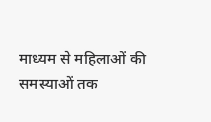माध्यम से महिलाओं की समस्याओं तक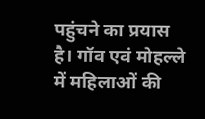पहुंचने का प्रयास है। गॉव एवं मोहल्ले में महिलाओं की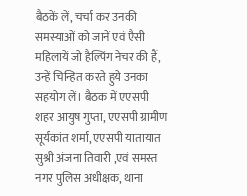बैठकें लें, चर्चा कर उनकी समस्याओं को जानें एवं एैसी महिलायें जो हैल्पिंग नेचर की हैं, उन्हें चिन्हित करते हुये उनका सहयोग लें। बैठक में एएसपी शहर आयुष गुप्ता, एएसपी ग्रामीण सूर्यकांत शर्मा, एएसपी यातायात सुश्री अंजना तिवारी ,एवं समस्त नगर पुलिस अधीक्षक, थाना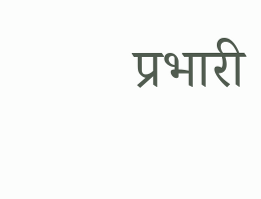प्रभारी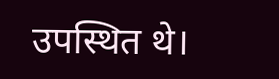उपस्थित थे।